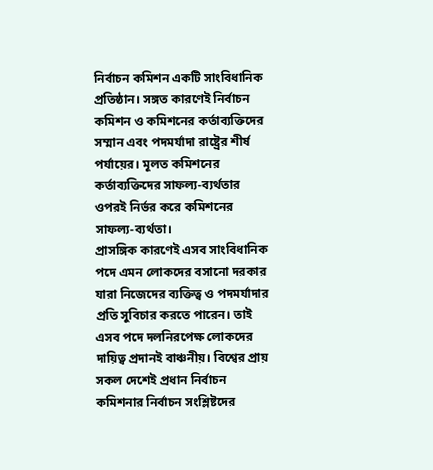নির্বাচন কমিশন একটি সাংবিধানিক প্রতিষ্ঠান। সঙ্গত কারণেই নির্বাচন কমিশন ও কমিশনের কর্তাব্যক্তিদের সম্মান এবং পদমর্যাদা রাষ্ট্রের শীর্ষ পর্যায়ের। মূলত কমিশনের কর্তাব্যক্তিদের সাফল্য-ব্যর্থতার ওপরই নির্ভর করে কমিশনের সাফল্য-ব্যর্থতা।
প্রাসঙ্গিক কারণেই এসব সাংবিধানিক পদে এমন লোকদের বসানো দরকার যারা নিজেদের ব্যক্তিত্ব ও পদমর্যাদার প্রতি সুবিচার করতে পারেন। তাই এসব পদে দলনিরপেক্ষ লোকদের দায়িত্ব প্রদানই বাঞ্চনীয়। বিশ্বের প্রায় সকল দেশেই প্রধান নির্বাচন কমিশনার নির্বাচন সংশ্লিষ্টদের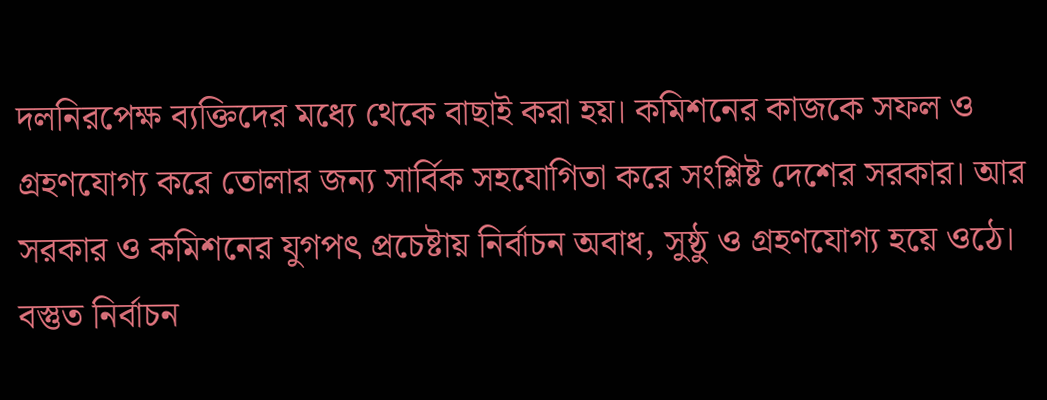দলনিরপেক্ষ ব্যক্তিদের মধ্যে থেকে বাছাই করা হয়। কমিশনের কাজকে সফল ও গ্রহণযোগ্য করে তোলার জন্য সার্বিক সহযোগিতা করে সংশ্লিষ্ট দেশের সরকার। আর সরকার ও কমিশনের যুগপৎ প্রচেষ্টায় নির্বাচন অবাধ, সুষ্ঠু ও গ্রহণযোগ্য হয়ে ওঠে।
বস্তুত নির্বাচন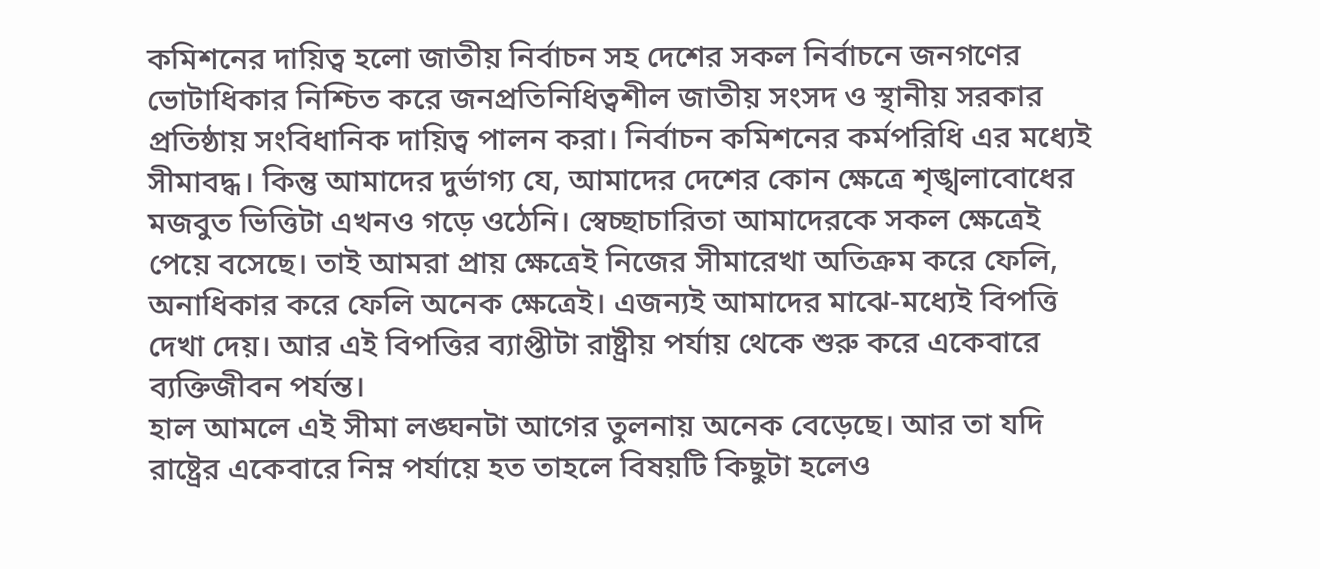কমিশনের দায়িত্ব হলো জাতীয় নির্বাচন সহ দেশের সকল নির্বাচনে জনগণের ভোটাধিকার নিশ্চিত করে জনপ্রতিনিধিত্বশীল জাতীয় সংসদ ও স্থানীয় সরকার প্রতিষ্ঠায় সংবিধানিক দায়িত্ব পালন করা। নির্বাচন কমিশনের কর্মপরিধি এর মধ্যেই সীমাবদ্ধ। কিন্তু আমাদের দুর্ভাগ্য যে, আমাদের দেশের কোন ক্ষেত্রে শৃঙ্খলাবোধের মজবুত ভিত্তিটা এখনও গড়ে ওঠেনি। স্বেচ্ছাচারিতা আমাদেরকে সকল ক্ষেত্রেই পেয়ে বসেছে। তাই আমরা প্রায় ক্ষেত্রেই নিজের সীমারেখা অতিক্রম করে ফেলি, অনাধিকার করে ফেলি অনেক ক্ষেত্রেই। এজন্যই আমাদের মাঝে-মধ্যেই বিপত্তি দেখা দেয়। আর এই বিপত্তির ব্যাপ্তীটা রাষ্ট্রীয় পর্যায় থেকে শুরু করে একেবারে ব্যক্তিজীবন পর্যন্ত।
হাল আমলে এই সীমা লঙ্ঘনটা আগের তুলনায় অনেক বেড়েছে। আর তা যদি রাষ্ট্রের একেবারে নিম্ন পর্যায়ে হত তাহলে বিষয়টি কিছুটা হলেও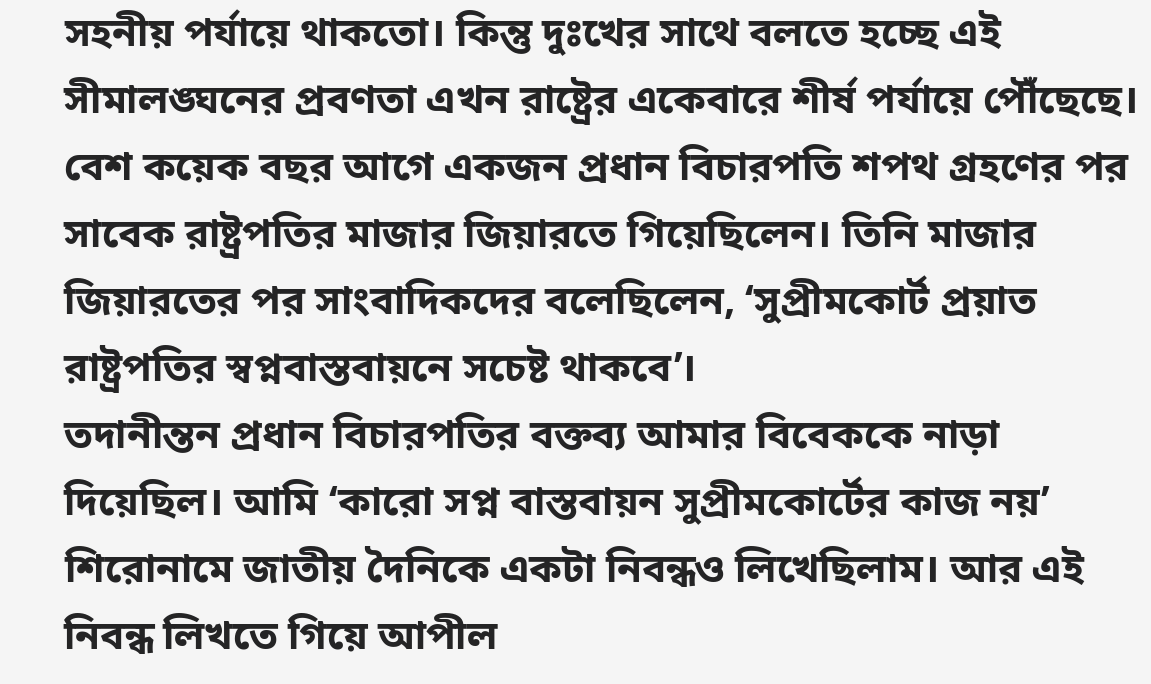সহনীয় পর্যায়ে থাকতো। কিন্তু দুঃখের সাথে বলতে হচ্ছে এই সীমালঙ্ঘনের প্রবণতা এখন রাষ্ট্রের একেবারে শীর্ষ পর্যায়ে পৌঁছেছে। বেশ কয়েক বছর আগে একজন প্রধান বিচারপতি শপথ গ্রহণের পর সাবেক রাষ্ট্রপতির মাজার জিয়ারতে গিয়েছিলেন। তিনি মাজার জিয়ারতের পর সাংবাদিকদের বলেছিলেন, ‘সুপ্রীমকোর্ট প্রয়াত রাষ্ট্রপতির স্বপ্নবাস্তবায়নে সচেষ্ট থাকবে’।
তদানীন্তন প্রধান বিচারপতির বক্তব্য আমার বিবেককে নাড়া দিয়েছিল। আমি ‘কারো সপ্ন বাস্তবায়ন সুপ্রীমকোর্টের কাজ নয়’ শিরোনামে জাতীয় দৈনিকে একটা নিবন্ধও লিখেছিলাম। আর এই নিবন্ধ লিখতে গিয়ে আপীল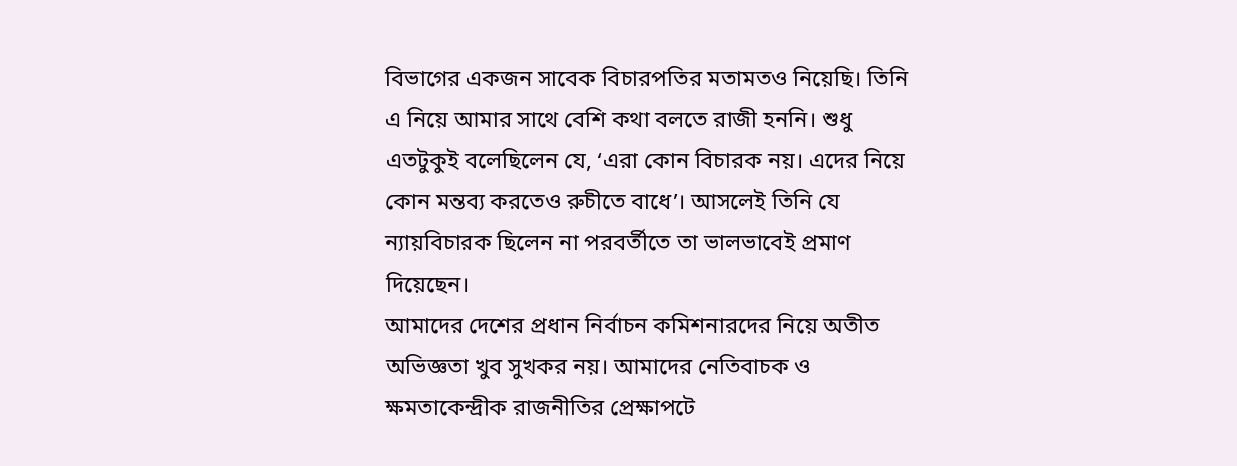বিভাগের একজন সাবেক বিচারপতির মতামতও নিয়েছি। তিনি এ নিয়ে আমার সাথে বেশি কথা বলতে রাজী হননি। শুধু এতটুকুই বলেছিলেন যে, ‘এরা কোন বিচারক নয়। এদের নিয়ে কোন মন্তব্য করতেও রুচীতে বাধে’। আসলেই তিনি যে ন্যায়বিচারক ছিলেন না পরবর্তীতে তা ভালভাবেই প্রমাণ দিয়েছেন।
আমাদের দেশের প্রধান নির্বাচন কমিশনারদের নিয়ে অতীত অভিজ্ঞতা খুব সুখকর নয়। আমাদের নেতিবাচক ও ক্ষমতাকেন্দ্রীক রাজনীতির প্রেক্ষাপটে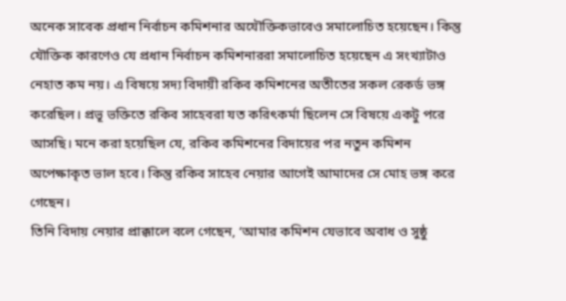অনেক সাবেক প্রধান নির্বাচন কমিশনার অযৌক্তিকভাবেও সমালোচিত হয়েছেন। কিন্তু যৌক্তিক কারণেও যে প্রধান নির্বাচন কমিশনাররা সমালোচিত হয়েছেন এ সংখ্যাটাও নেহাত কম নয়। এ বিষয়ে সদ্য বিদায়ী রকিব কমিশনের অতীতের সকল রেকর্ড ভঙ্গ করেছিল। প্রভূ ভক্তিতে রকিব সাহেবরা যত করিৎকর্মা ছিলেন সে বিষয়ে একটু পরে আসছি। মনে করা হয়েছিল যে, রকিব কমিশনের বিদায়ের পর নতুন কমিশন অপেক্ষাকৃত ভাল হবে। কিন্তু রকিব সাহেব নেয়ার আগেই আমাদের সে মোহ ভঙ্গ করে গেছেন।
তিনি বিদায় নেয়ার প্রাক্কালে বলে গেছেন, ‘আমার কমিশন যেভাবে অবাধ ও সুষ্ঠু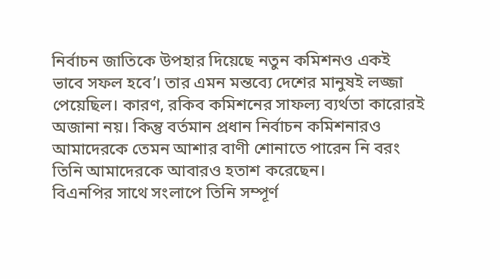নির্বাচন জাতিকে উপহার দিয়েছে নতুন কমিশনও একই ভাবে সফল হবে’। তার এমন মন্তব্যে দেশের মানুষই লজ্জা পেয়েছিল। কারণ, রকিব কমিশনের সাফল্য ব্যর্থতা কারোরই অজানা নয়। কিন্তু বর্তমান প্রধান নির্বাচন কমিশনারও আমাদেরকে তেমন আশার বাণী শোনাতে পারেন নি বরং তিনি আমাদেরকে আবারও হতাশ করেছেন।
বিএনপির সাথে সংলাপে তিনি সম্পূর্ণ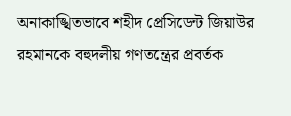অনাকাঙ্খিতভাবে শহীদ প্রেসিডেন্ট জিয়াউর রহমানকে বহুদলীয় গণতন্ত্রের প্রবর্তক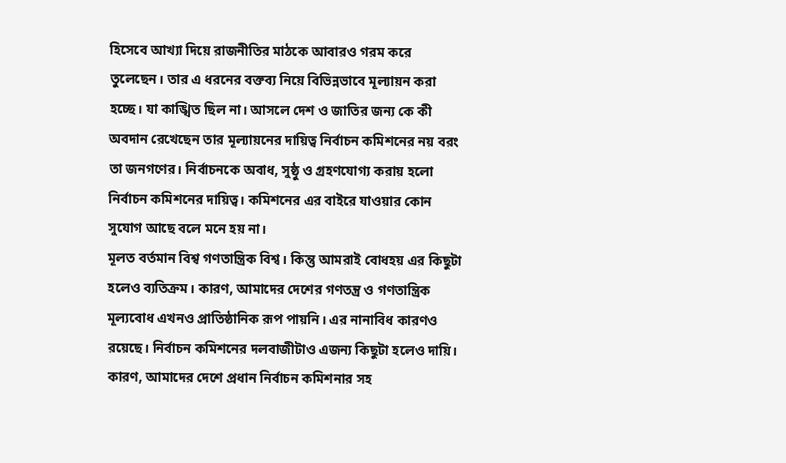হিসেবে আখ্যা দিয়ে রাজনীতির মাঠকে আবারও গরম করে তুলেছেন। তার এ ধরনের বক্তব্য নিয়ে বিভিন্নভাবে মূল্যায়ন করা হচ্ছে। যা কাঙ্খিত ছিল না। আসলে দেশ ও জাতির জন্য কে কী অবদান রেখেছেন তার মূল্যায়নের দায়িত্ব নির্বাচন কমিশনের নয় বরং তা জনগণের। নির্বাচনকে অবাধ, সুষ্ঠু ও গ্রহণযোগ্য করায় হলো নির্বাচন কমিশনের দায়িত্ব। কমিশনের এর বাইরে যাওয়ার কোন সুযোগ আছে বলে মনে হয় না।
মূলত বর্তমান বিশ্ব গণতান্ত্রিক বিশ্ব। কিন্তু আমরাই বোধহয় এর কিছুটা হলেও ব্যতিক্রম। কারণ, আমাদের দেশের গণতন্ত্র ও গণতান্ত্রিক মূল্যবোধ এখনও প্রাতিষ্ঠানিক রূপ পায়নি। এর নানাবিধ কারণও রয়েছে। নির্বাচন কমিশনের দলবাজীটাও এজন্য কিছুটা হলেও দায়ি। কারণ, আমাদের দেশে প্রধান নির্বাচন কমিশনার সহ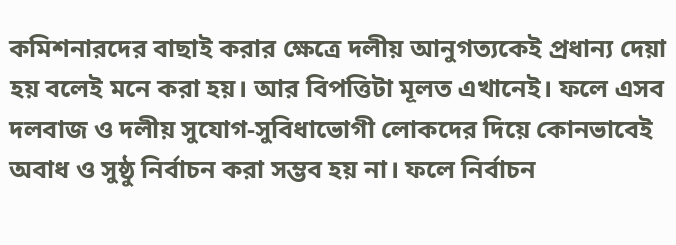কমিশনারদের বাছাই করার ক্ষেত্রে দলীয় আনুগত্যকেই প্রধান্য দেয়া হয় বলেই মনে করা হয়। আর বিপত্তিটা মূলত এখানেই। ফলে এসব দলবাজ ও দলীয় সুযোগ-সুবিধাভোগী লোকদের দিয়ে কোনভাবেই অবাধ ও সুষ্ঠু নির্বাচন করা সম্ভব হয় না। ফলে নির্বাচন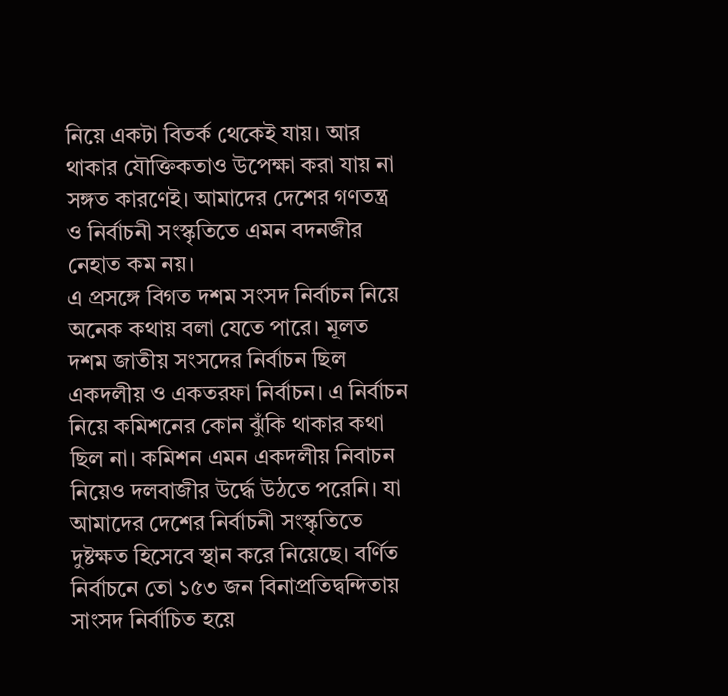নিয়ে একটা বিতর্ক থেকেই যায়। আর থাকার যৌক্তিকতাও উপেক্ষা করা যায় না সঙ্গত কারণেই। আমাদের দেশের গণতন্ত্র ও নির্বাচনী সংস্কৃতিতে এমন বদনজীর নেহাত কম নয়।
এ প্রসঙ্গে বিগত দশম সংসদ নির্বাচন নিয়ে অনেক কথায় বলা যেতে পারে। মূলত দশম জাতীয় সংসদের নির্বাচন ছিল একদলীয় ও একতরফা নির্বাচন। এ নির্বাচন নিয়ে কমিশনের কোন ঝুঁকি থাকার কথা ছিল না। কমিশন এমন একদলীয় নিবাচন নিয়েও দলবাজীর উর্দ্ধে উঠতে পরেনি। যা আমাদের দেশের নির্বাচনী সংস্কৃতিতে দুষ্টক্ষত হিসেবে স্থান করে নিয়েছে। বর্ণিত নির্বাচনে তো ১৫৩ জন বিনাপ্রতিদ্বন্দিতায় সাংসদ নির্বাচিত হয়ে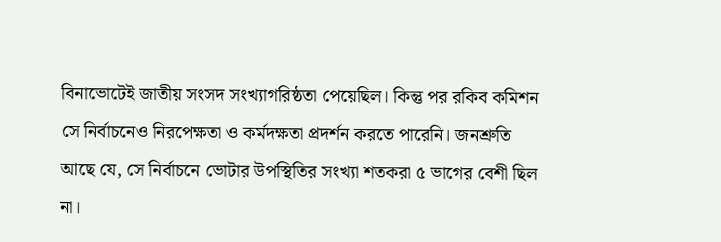বিনাভোটেই জাতীয় সংসদ সংখ্যাগরিষ্ঠতা পেয়েছিল। কিন্তু পর রকিব কমিশন সে নির্বাচনেও নিরপেক্ষতা ও কর্মদক্ষতা প্রদর্শন করতে পারেনি। জনশ্রুতি আছে যে, সে নির্বাচনে ভোটার উপস্থিতির সংখ্যা শতকরা ৫ ভাগের বেশী ছিল না।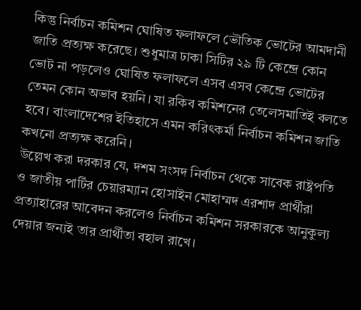কিন্তু নির্বাচন কমিশন ঘোষিত ফলাফলে ভৌতিক ভোটের আমদানী জাতি প্রত্যক্ষ করেছে। শুধুমাত্র ঢাকা সিটির ২৯ টি কেন্দ্রে কোন ভোট না পড়লেও ঘোষিত ফলাফলে এসব এসব কেন্দ্রে ভোটের তেমন কোন অভাব হয়নি। যা রকিব কমিশনের তেলেসমাতিই বলতে হবে। বাংলাদেশের ইতিহাসে এমন করিৎকর্মা নির্বাচন কমিশন জাতি কখনো প্রত্যক্ষ করেনি।
উল্লেখ করা দরকার যে, দশম সংসদ নির্বাচন থেকে সাবেক রাষ্ট্রপতি ও জাতীয় পার্টির চেয়ারম্যান হোসাইন মোহাম্মদ এরশাদ প্রার্থীরা প্রত্যাহারের আবেদন করলেও নির্বাচন কমিশন সরকারকে আনুকুল্য দেয়ার জন্যই তার প্রার্থীতা বহাল রাখে।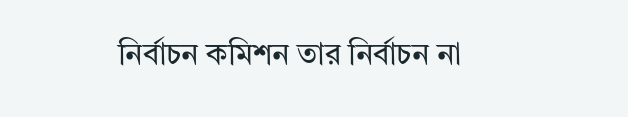নির্বাচন কমিশন তার নির্বাচন না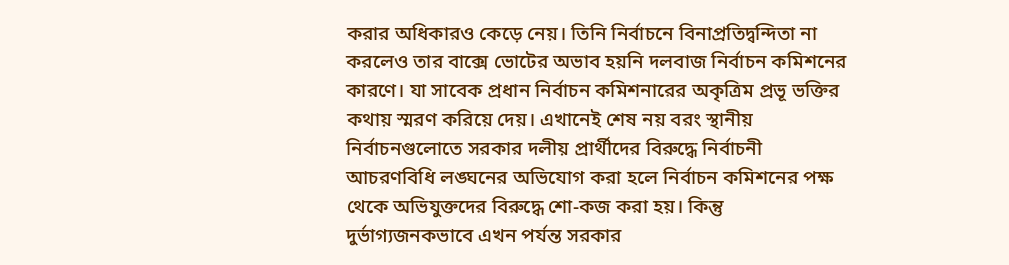করার অধিকারও কেড়ে নেয়। তিনি নির্বাচনে বিনাপ্রতিদ্বন্দিতা না করলেও তার বাক্সে ভোটের অভাব হয়নি দলবাজ নির্বাচন কমিশনের কারণে। যা সাবেক প্রধান নির্বাচন কমিশনারের অকৃত্রিম প্রভূ ভক্তির কথায় স্মরণ করিয়ে দেয়। এখানেই শেষ নয় বরং স্থানীয় নির্বাচনগুলোতে সরকার দলীয় প্রার্থীদের বিরুদ্ধে নির্বাচনী আচরণবিধি লঙ্ঘনের অভিযোগ করা হলে নির্বাচন কমিশনের পক্ষ থেকে অভিযুক্তদের বিরুদ্ধে শো-কজ করা হয়। কিন্তু দুর্ভাগ্যজনকভাবে এখন পর্যন্ত সরকার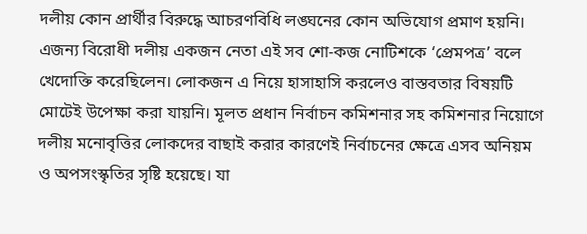দলীয় কোন প্রার্থীর বিরুদ্ধে আচরণবিধি লঙ্ঘনের কোন অভিযোগ প্রমাণ হয়নি।
এজন্য বিরোধী দলীয় একজন নেতা এই সব শো-কজ নোটিশকে ‘প্রেমপত্র’ বলে খেদোক্তি করেছিলেন। লোকজন এ নিয়ে হাসাহাসি করলেও বাস্তবতার বিষয়টি মোটেই উপেক্ষা করা যায়নি। মূলত প্রধান নির্বাচন কমিশনার সহ কমিশনার নিয়োগে দলীয় মনোবৃত্তির লোকদের বাছাই করার কারণেই নির্বাচনের ক্ষেত্রে এসব অনিয়ম ও অপসংস্কৃতির সৃষ্টি হয়েছে। যা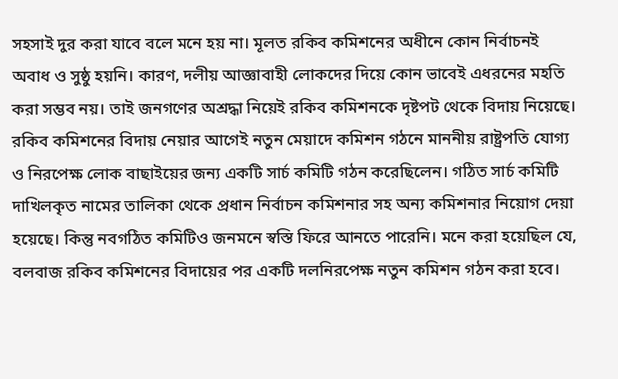সহসাই দুর করা যাবে বলে মনে হয় না। মূলত রকিব কমিশনের অধীনে কোন নির্বাচনই অবাধ ও সুষ্ঠু হয়নি। কারণ, দলীয় আজ্ঞাবাহী লোকদের দিয়ে কোন ভাবেই এধরনের মহতি করা সম্ভব নয়। তাই জনগণের অশ্রদ্ধা নিয়েই রকিব কমিশনকে দৃষ্টপট থেকে বিদায় নিয়েছে।
রকিব কমিশনের বিদায় নেয়ার আগেই নতুন মেয়াদে কমিশন গঠনে মাননীয় রাষ্ট্রপতি যোগ্য ও নিরপেক্ষ লোক বাছাইয়ের জন্য একটি সার্চ কমিটি গঠন করেছিলেন। গঠিত সার্চ কমিটি দাখিলকৃত নামের তালিকা থেকে প্রধান নির্বাচন কমিশনার সহ অন্য কমিশনার নিয়োগ দেয়া হয়েছে। কিন্তু নবগঠিত কমিটিও জনমনে স্বস্তি ফিরে আনতে পারেনি। মনে করা হয়েছিল যে, বলবাজ রকিব কমিশনের বিদায়ের পর একটি দলনিরপেক্ষ নতুন কমিশন গঠন করা হবে।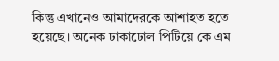কিন্তু এখানেও আমাদেরকে আশাহত হতে হয়েছে। অনেক ঢাকাঢোল পিটিয়ে কে এম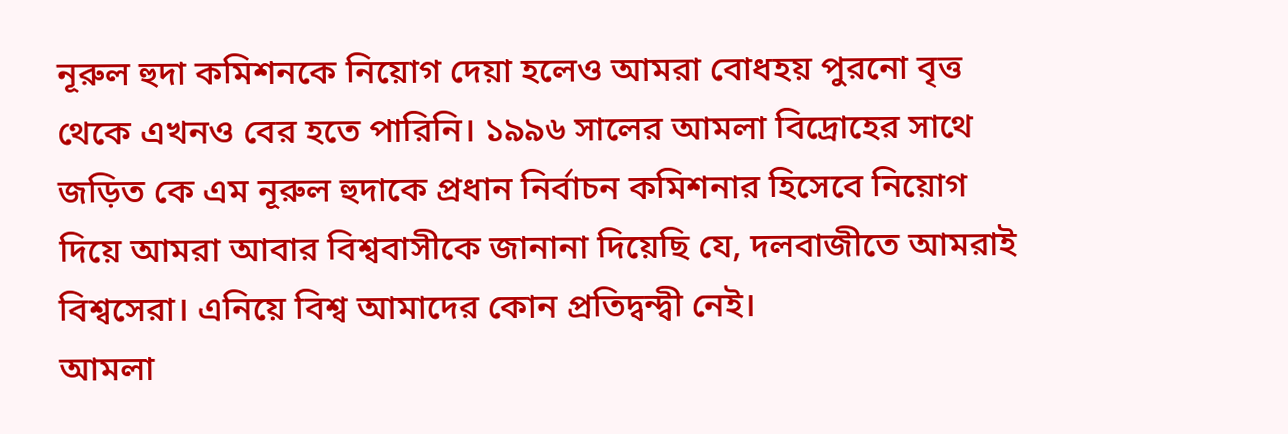নূরুল হুদা কমিশনকে নিয়োগ দেয়া হলেও আমরা বোধহয় পুরনো বৃত্ত থেকে এখনও বের হতে পারিনি। ১৯৯৬ সালের আমলা বিদ্রোহের সাথে জড়িত কে এম নূরুল হুদাকে প্রধান নির্বাচন কমিশনার হিসেবে নিয়োগ দিয়ে আমরা আবার বিশ্ববাসীকে জানানা দিয়েছি যে, দলবাজীতে আমরাই বিশ্বসেরা। এনিয়ে বিশ্ব আমাদের কোন প্রতিদ্বন্দ্বী নেই।
আমলা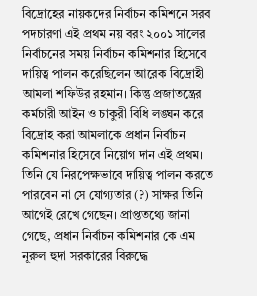বিদ্রোহের নায়কদের নির্বাচন কমিশনে সরব পদচারণা এই প্রথম নয় বরং ২০০১ সালের নির্বাচনের সময় নির্বাচন কমিশনার হিসেবে দায়িত্ব পালন করেছিলেন আরেক বিদ্রোহী আমলা শফিউর রহমান। কিন্তু প্রজাতন্ত্রের কর্মচারী আইন ও চাকুরী বিধি লঙ্ঘন করে বিদ্রোহ করা আমলাকে প্রধান নির্বাচন কমিশনার হিসেবে নিয়োগ দান এই প্রথম। তিনি যে নিরপেক্ষভাবে দায়িত্ব পালন করতে পারবেন না সে যোগ্যতার (?) সাক্ষর তিনি আগেই রেখে গেছেন। প্রাপ্ততথ্যে জানা গেছে, প্রধান নির্বাচন কমিশনার কে এম নূরুল হুদা সরকারের বিরুদ্ধে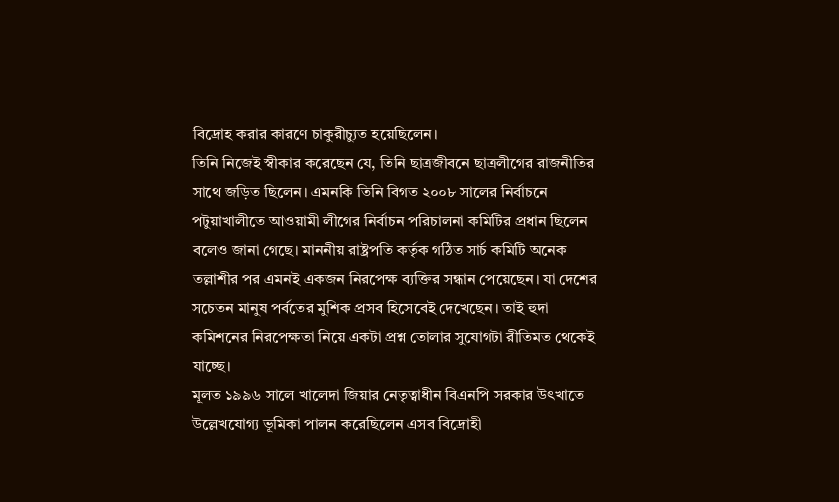বিদ্রোহ করার কারণে চাকুরীচ্যুত হয়েছিলেন।
তিনি নিজেই স্বীকার করেছেন যে, তিনি ছাত্রজীবনে ছাত্রলীগের রাজনীতির সাথে জড়িত ছিলেন। এমনকি তিনি বিগত ২০০৮ সালের নির্বাচনে পটুয়াখালীতে আওয়ামী লীগের নির্বাচন পরিচালনা কমিটির প্রধান ছিলেন বলেও জানা গেছে। মাননীয় রাষ্ট্রপতি কর্তৃক গঠিত সার্চ কমিটি অনেক তল্লাশীর পর এমনই একজন নিরপেক্ষ ব্যক্তির সন্ধান পেয়েছেন। যা দেশের সচেতন মানুষ পর্বতের মুশিক প্রসব হিসেবেই দেখেছেন। তাই হুদা কমিশনের নিরপেক্ষতা নিয়ে একটা প্রশ্ন তোলার সুযোগটা রীতিমত থেকেই যাচ্ছে।
মূলত ১৯৯৬ সালে খালেদা জিয়ার নেতৃত্বাধীন বিএনপি সরকার উৎখাতে উল্লেখযোগ্য ভূমিকা পালন করেছিলেন এসব বিদ্রোহী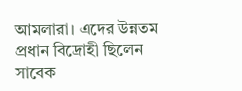আমলারা। এদের উন্নতম প্রধান বিদ্রোহী ছিলেন সাবেক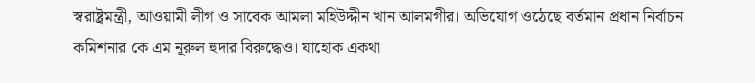স্বরাষ্ট্রমন্ত্রী, আওয়ামী লীগ ও সাবেক আমলা মহিউদ্দীন খান আলমগীর। অভিযোগ ওঠেছে বর্তমান প্রধান নির্বাচন কমিশনার কে এম নূরুল হুদার বিরুদ্ধেও। যাহোক একথা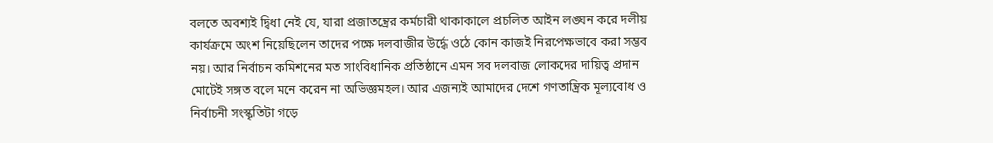বলতে অবশ্যই দ্বিধা নেই যে, যারা প্রজাতন্ত্রের কর্মচারী থাকাকালে প্রচলিত আইন লঙ্ঘন করে দলীয় কার্যক্রমে অংশ নিয়েছিলেন তাদের পক্ষে দলবাজীর উর্দ্ধে ওঠে কোন কাজই নিরপেক্ষভাবে করা সম্ভব নয়। আর নির্বাচন কমিশনের মত সাংবিধানিক প্রতিষ্ঠানে এমন সব দলবাজ লোকদের দায়িত্ব প্রদান মোটেই সঙ্গত বলে মনে করেন না অভিজ্ঞমহল। আর এজন্যই আমাদের দেশে গণতান্ত্রিক মূল্যবোধ ও নির্বাচনী সংস্কৃতিটা গড়ে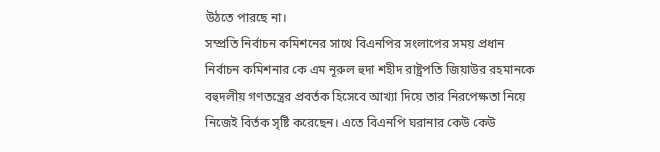উঠতে পারছে না।
সম্প্রতি নির্বাচন কমিশনের সাথে বিএনপির সংলাপের সময় প্রধান নির্বাচন কমিশনার কে এম নূরুল হুদা শহীদ রাষ্ট্রপতি জিয়াউর রহমানকে বহুদলীয় গণতন্ত্রের প্রবর্তক হিসেবে আখ্যা দিয়ে তার নিরপেক্ষতা নিয়ে নিজেই বির্তক সৃষ্টি করেছেন। এতে বিএনপি ঘরানার কেউ কেউ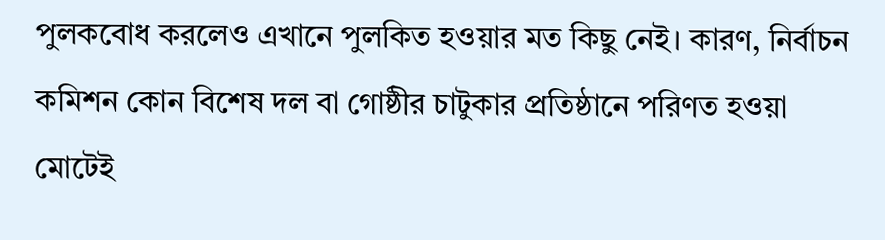পুলকবোধ করলেও এখানে পুলকিত হওয়ার মত কিছু নেই। কারণ, নির্বাচন কমিশন কোন বিশেষ দল বা গোষ্ঠীর চাটুকার প্রতিষ্ঠানে পরিণত হওয়া মোটেই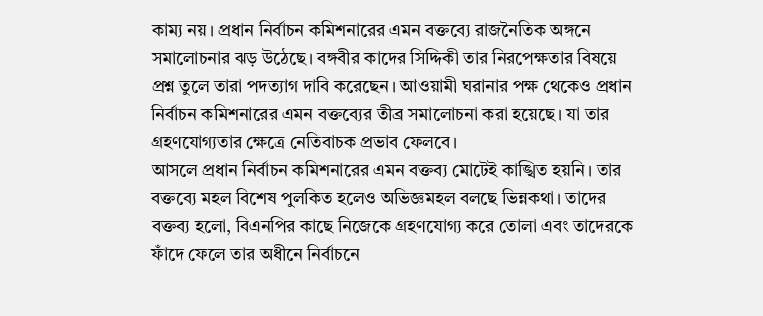কাম্য নয়। প্রধান নির্বাচন কমিশনারের এমন বক্তব্যে রাজনৈতিক অঙ্গনে সমালোচনার ঝড় উঠেছে। বঙ্গবীর কাদের সিদ্দিকী তার নিরপেক্ষতার বিষয়ে প্রশ্ন তুলে তারা পদত্যাগ দাবি করেছেন। আওয়ামী ঘরানার পক্ষ থেকেও প্রধান নির্বাচন কমিশনারের এমন বক্তব্যের তীব্র সমালোচনা করা হয়েছে। যা তার গ্রহণযোগ্যতার ক্ষেত্রে নেতিবাচক প্রভাব ফেলবে।
আসলে প্রধান নির্বাচন কমিশনারের এমন বক্তব্য মোটেই কাঙ্খিত হয়নি। তার বক্তব্যে মহল বিশেষ পুলকিত হলেও অভিজ্ঞমহল বলছে ভিন্নকথা। তাদের বক্তব্য হলো, বিএনপির কাছে নিজেকে গ্রহণযোগ্য করে তোলা এবং তাদেরকে ফাঁদে ফেলে তার অধীনে নির্বাচনে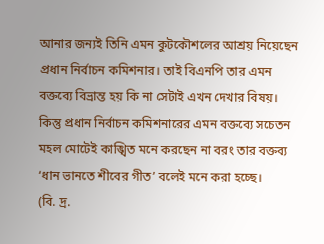আনার জন্যই তিনি এমন কুটকৌশলের আশ্রয় নিয়েছেন প্রধান নির্বাচন কমিশনার। তাই বিএনপি তার এমন বক্তব্যে বিভ্রান্ত হয় কি না সেটাই এখন দেখার বিষয়। কিন্তু প্রধান নির্বাচন কমিশনারের এমন বক্তব্যে সচেতন মহল মোটেই কাঙ্খিত মনে করছেন না বরং তার বক্তব্য ‘ধান ভানতে শীবের গীত’ বলেই মনে করা হচ্ছে।
(বি. দ্র.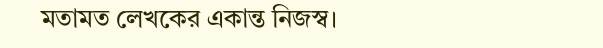মতামত লেখকের একান্ত নিজস্ব।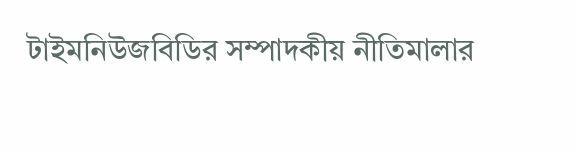টাইমনিউজবিডির সম্পাদকীয় নীতিমালার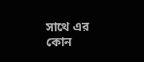সাথে এর কোন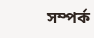সম্পর্ক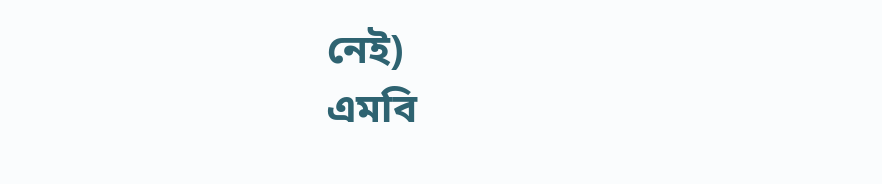নেই)
এমবি